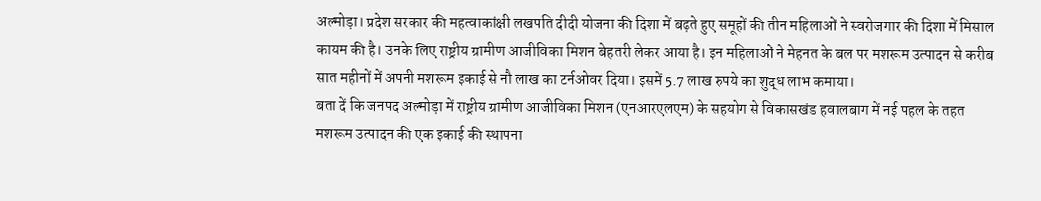अल्मोड़ा। प्रदेश सरकार की महत्वाकांक्षी लखपति दीदी योजना की दिशा में बढ़ते हुए समूहों की तीन महिलाओं ने स्वरोजगार की दिशा में मिसाल कायम की है। उनके लिए राष्ट्रीय ग्रामीण आजीविका मिशन बेहतरी लेकर आया है। इन महिलाओं ने मेहनत के बल पर मशरूम उत्पादन से करीब सात महीनों में अपनी मशरूम इकाई से नौ लाख का टर्नओवर दिया। इसमें 5.7 लाख रुपये का शुद्ध लाभ कमाया।
बता दें कि जनपद अल्मोड़ा में राष्ट्रीय ग्रामीण आजीविका मिशन (एनआरएलएम) के सहयोग से विकासखंड हवालबाग में नई पहल के तहत मशरूम उत्पादन की एक इकाई की स्थापना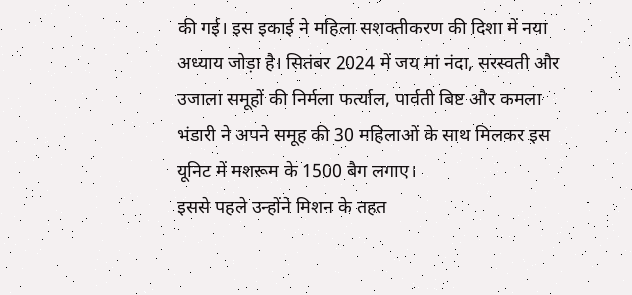की गई। इस इकाई ने महिला सशक्तीकरण की दिशा में नया अध्याय जोड़ा है। सितंबर 2024 में जय मां नंदा, सरस्वती और उजाला समूहों की निर्मला फर्त्याल, पार्वती बिष्ट और कमला भंडारी ने अपने समूह की 30 महिलाओं के साथ मिलकर इस यूनिट में मशरूम के 1500 बैग लगाए।
इससे पहले उन्होंने मिशन के तहत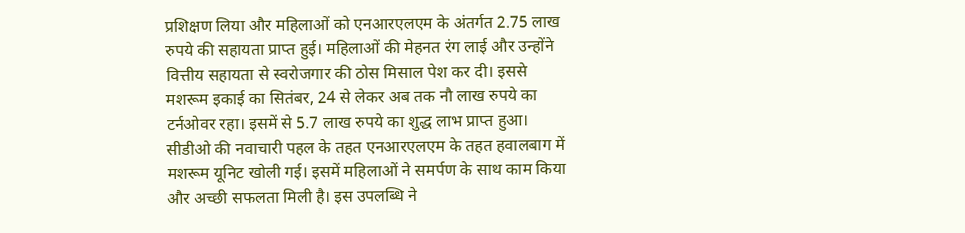प्रशिक्षण लिया और महिलाओं को एनआरएलएम के अंतर्गत 2.75 लाख रुपये की सहायता प्राप्त हुई। महिलाओं की मेहनत रंग लाई और उन्होंने वित्तीय सहायता से स्वरोजगार की ठोस मिसाल पेश कर दी। इससे मशरूम इकाई का सितंबर, 24 से लेकर अब तक नौ लाख रुपये का टर्नओवर रहा। इसमें से 5.7 लाख रुपये का शुद्ध लाभ प्राप्त हुआ।
सीडीओ की नवाचारी पहल के तहत एनआरएलएम के तहत हवालबाग में मशरूम यूनिट खोली गई। इसमें महिलाओं ने समर्पण के साथ काम किया और अच्छी सफलता मिली है। इस उपलब्धि ने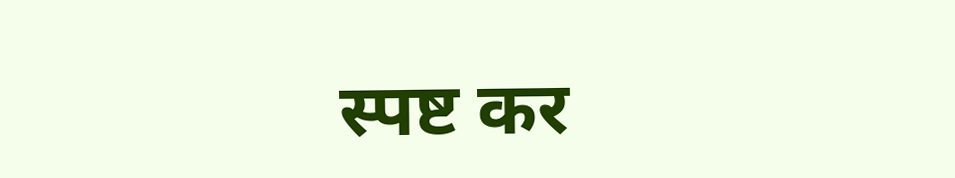स्पष्ट कर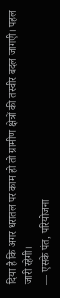दिया है कि अगर धरातल पर काम हो तो ग्रामीण क्षेत्रों की तस्वीर बदल जागएी। पहल जारी रहेगी।
— एसके पंत, परियोजना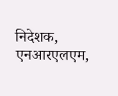निदेशक, एनआरएलएम,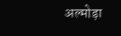अल्मोड़ा